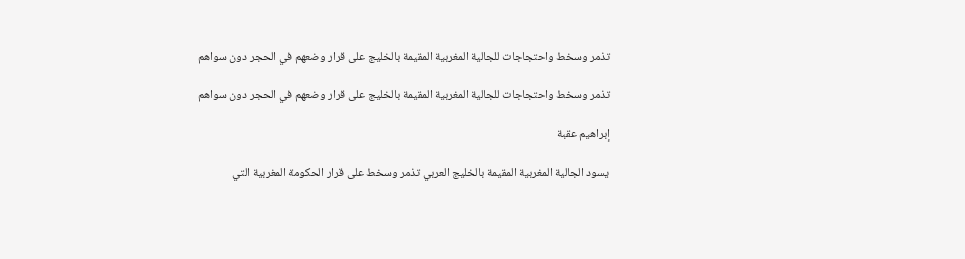تذمر وسخط واحتجاجات للجالية المغربية المقيمة بالخليج على قرار وضعهم في الحجر دون سواهم

تذمر وسخط واحتجاجات للجالية المغربية المقيمة بالخليج على قرار وضعهم في الحجر دون سواهم

إبراهيم عقبة

يسود الجالية المغربية المقيمة بالخليج العربي تذمر وسخط على قرار الحكومة المغربية التي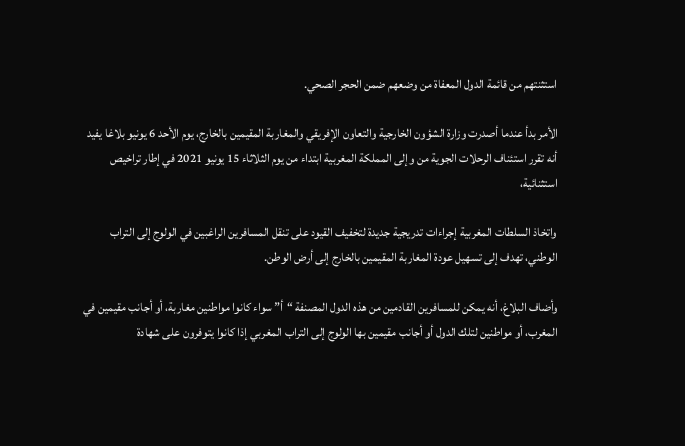استثنتهم من قائمة الدول المعفاة من وضعهم ضمن الحجر الصحي.

الأمر بدأ عندما أصدرت وزارة الشؤون الخارجية والتعاون الإفريقي والمغاربة المقيمين بالخارج، يوم الأحد 6 يونيو بلاغا يفيد أنه تقرر استئناف الرحلات الجوية من وإلى المملكة المغربية ابتداء من يوم الثلاثاء 15 يونيو 2021 في إطار تراخيص استثنائية،

واتخاذ السلطات المغربية إجراءات تدريجية جديدة لتخفيف القيود على تنقل المسافرين الراغبين في الولوج إلى التراب الوطني، تهدف إلى تسهيل عودة المغاربة المقيمين بالخارج إلى أرض الوطن.

وأضاف البلاغ، أنه يمكن للمسافرين القادمين من هذه الدول المصنفة “أ” سواء كانوا مواطنين مغاربة، أو أجانب مقيمين في المغرب، أو مواطنين لتلك الدول أو أجانب مقيمين بها الولوج إلى التراب المغربي إذا كانوا يتوفرون على شهادة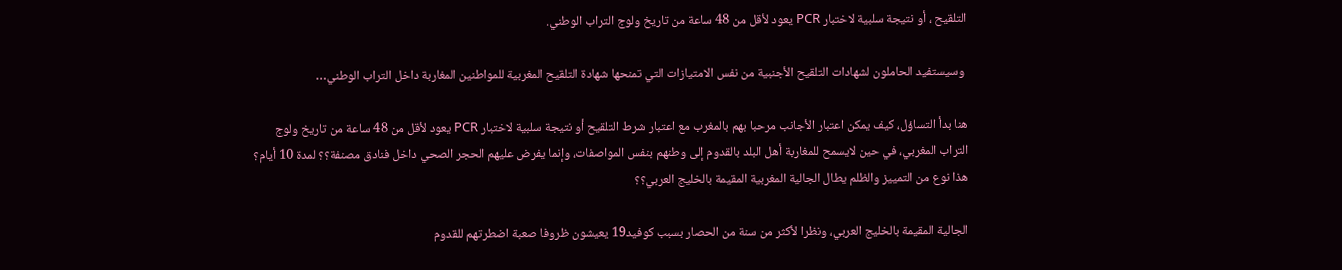التلقيح ، أو نتيجة سلبية لاختبار PCR يعود لأقل من 48 ساعة من تاريخ ولوج التراب الوطني.

 وسيستفيد الحاملون لشهادات التلقيح الأجنبية من نفس الامتيازات التي تمنحها شهادة التلقيح المغربية للمواطنين المغاربة داخل التراب الوطني…

هنا بدأ التساؤل، كيف يمكن اعتبار الأجانب مرحبا بهم بالمغرب مع اعتبار شرط التلقيح أو نتيجة سلبية لاختبار PCR يعود لأقل من 48 ساعة من تاريخ ولوج التراب المغربي، في حين لايسمح للمغاربة أهل البلد بالقدوم إلى وطنهم بنفس المواصفات، وإنما يفرض عليهم الحجر الصحي داخل فنادق مصنفة؟؟ لمدة 10 أيام؟ هذا نوع من التمييز والظلم يطال الجالية المغربية المقيمة بالخليج العربي؟؟

الجالية المقيمة بالخليج العربي، ونظرا لأكثر من سنة من الحصار بسبب كوفيد19 يعيشون ظروفا صعبة اضطرتهم للقدوم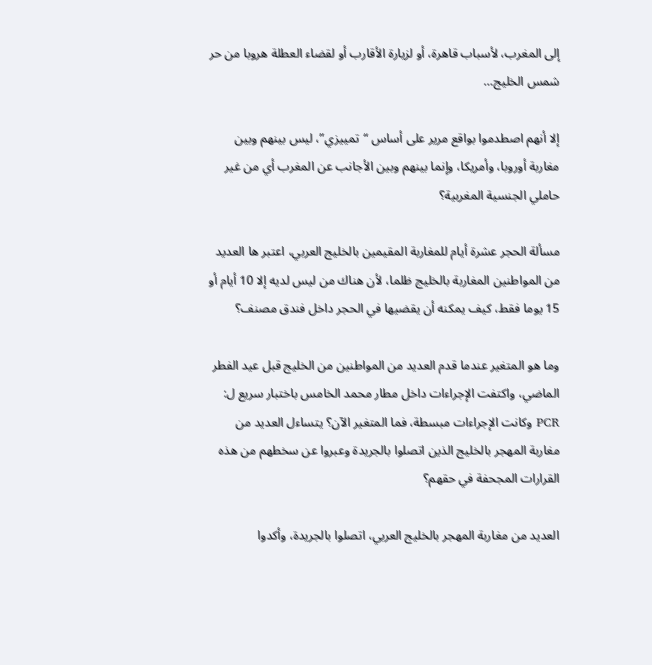إلى المغرب، لأسباب قاهرة، أو لزيارة الأقارب أو لقضاء العطلة هروبا من حر شمس الخليج…

إلا أنهم اصطدموا بواقع مرير على أساس “تمييزي”، ليس بينهم وبين مغاربة أوروبا، وأمريكا، وإنما بينهم وبين الأجانب عن المغرب أي من غير حاملي الجنسية المغربية؟

مسألة الحجر عشرة أيام للمغاربة المقيمين بالخليج العربي، اعتبر ها العديد من المواطنين المغاربة بالخليج ظلما، لأن هناك من ليس لديه إلا 10 أيام أو 15 يوما فقط، كيف يمكنه أن يقضيها في الحجر داخل فندق مصنف؟

وما هو المتغير عندما قدم العديد من المواطنين من الخليج قبل عيد الفطر الماضي، واكتفت الإجراءات داخل مطار محمد الخامس باختبار سريع ل: PCR وكانت الإجراءات مبسطة، فما المتغير الآن؟ يتساءل العديد من مغاربة المهجر بالخليج الذين اتصلوا بالجريدة وعبروا عن سخطهم من هذه القرارات المجحفة في حقهم؟

العديد من مغاربة المهجر بالخليج العربي، اتصلوا بالجريدة، وأكدوا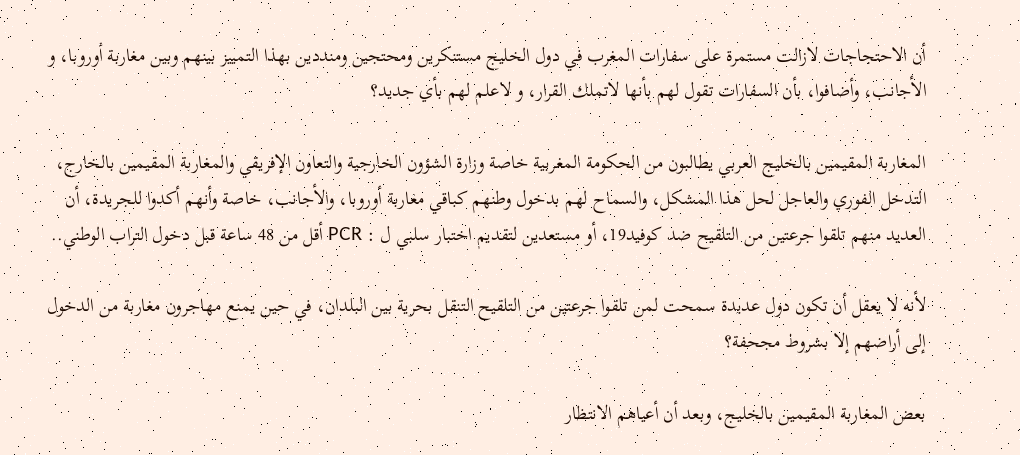أن الاحتجاجات لازالت مستمرة على سفارات المغرب في دول الخليج مستنكرين ومحتجين ومنددين بهذا التمييز بينهم وبين مغاربة أوروبا، و الأجانب، وأضافوا، بأن السفارات تقول لهم بأنها لاتملك القرار، و لاعلم لهم بأي جديد؟

المغاربة المقيمين بالخليج العربي يطالبون من الحكومة المغربية خاصة وزارة الشؤون الخارجية والتعاون الإفريقي والمغاربة المقيمين بالخارج، التدخل الفوري والعاجل لحل هذا المشكل، والسماح لهم بدخول وطنهم كباقي مغاربة أوروبا، والأجانب، خاصة وأنهم أكدوا للجريدة، أن العديد منهم تلقوا جرعتين من التلقيح ضد كوفيد19، أو مستعدين لتقديم اختبار سلبي ل : PCR أقل من 48 ساعة قبل دخول التراب الوطني..

لأنه لا يعقل أن تكون دول عديدة سمحت لمن تلقوا جرعتين من التلقيح التنقل بحرية بين البلدان، في حين يمنع مهاجرون مغاربة من الدخول إلى أراضهم إلا بشروط مجحفة؟

بعض المغاربة المقيمين بالخليج، وبعد أن أعياهم الانتظار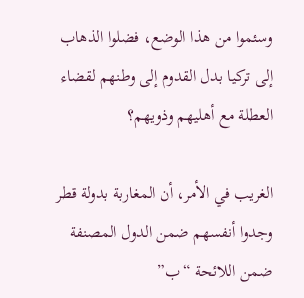وسئموا من هذا الوضع، فضلوا الذهاب إلى تركيا بدل القدوم إلى وطنهم لقضاء العطلة مع أهليهم وذويهم؟

الغريب في الأمر، أن المغاربة بدولة قطر وجدوا أنفسهم ضمن الدول المصنفة ضمن اللائحة “ب”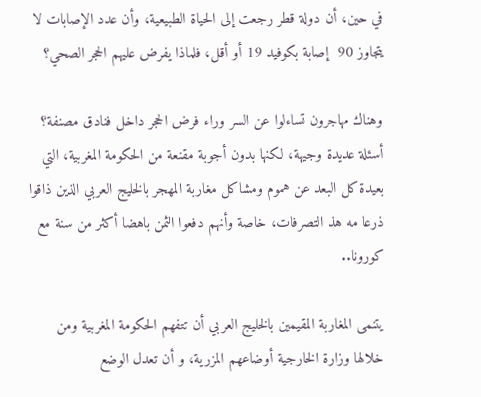في حين، أن دولة قطر رجعت إلى الحياة الطبيعية، وأن عدد الإصابات لا يتجاوز 90  إصابة بكوفيد 19 أو أقل، فلماذا يفرض عليهم الحجر الصحي؟

وهناك مهاجرون تساءلوا عن السر وراء فرض الحجر داخل فنادق مصنفة؟ أسئلة عديدة وجيهة، لكنها بدون أجوبة مقنعة من الحكومة المغربية، التي بعيدة كل البعد عن هموم ومشاكل مغاربة المهجر بالخليج العربي الذين ذاقوا ذرعا مه هذ التصرفات، خاصة وأنهم دفعوا الثمن باهضا أكثر من سنة مع كورونا..

يتنمى المغاربة المقيمين بالخليج العربي أن تتفهم الحكومة المغربية ومن خلالها وزارة الخارجية أوضاعهم المزرية، و أن تعدل الوضع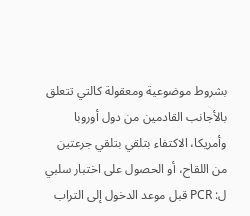بشروط موضوعية ومعقولة كالتي تتعلق بالأجانب القادمين من دول أوروبا وأمريكا، الاكتفاء بتلقي بتلقي جرعتين من اللقاح، أو الحصول على اختبار سلبي ل: PCR قبل موعد الدخول إلى التراب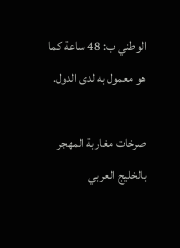الوطني ب: 48 ساعة كما هو معمول به لدى الدول.

صرخات مغاربة المهجر بالخليج العربي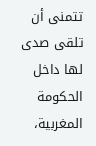تتمنى أن تلقى صدى لها داخل الحكومة المغربية،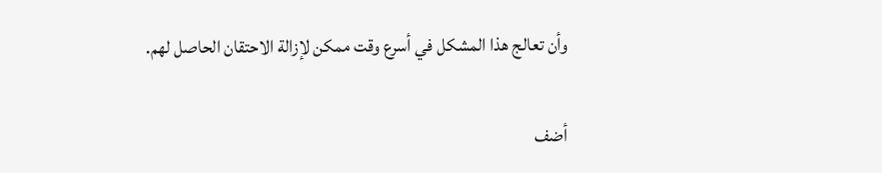وأن تعالج هذا المشكل في أسرع وقت ممكن لإزالة الاحتقان الحاصل لهم.

أضف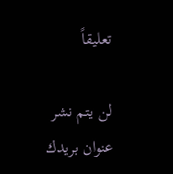تعليقاً

لن يتم نشر عنوان بريدك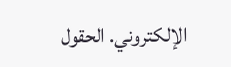الإلكتروني. الحقول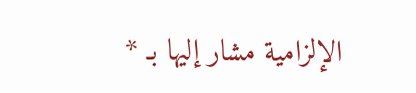الإلزامية مشار إليها بـ *